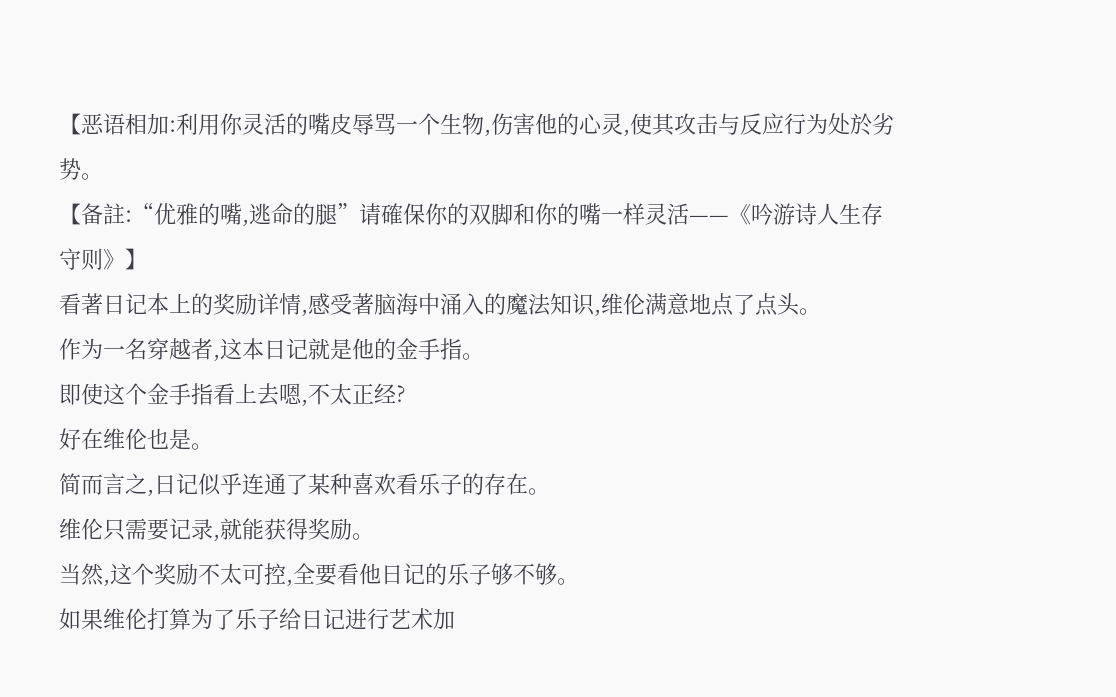【恶语相加:利用你灵活的嘴皮辱骂一个生物,伤害他的心灵,使其攻击与反应行为处於劣势。
【备註:“优雅的嘴,逃命的腿”请確保你的双脚和你的嘴一样灵活——《吟游诗人生存守则》】
看著日记本上的奖励详情,感受著脑海中涌入的魔法知识,维伦满意地点了点头。
作为一名穿越者,这本日记就是他的金手指。
即使这个金手指看上去嗯,不太正经?
好在维伦也是。
简而言之,日记似乎连通了某种喜欢看乐子的存在。
维伦只需要记录,就能获得奖励。
当然,这个奖励不太可控,全要看他日记的乐子够不够。
如果维伦打算为了乐子给日记进行艺术加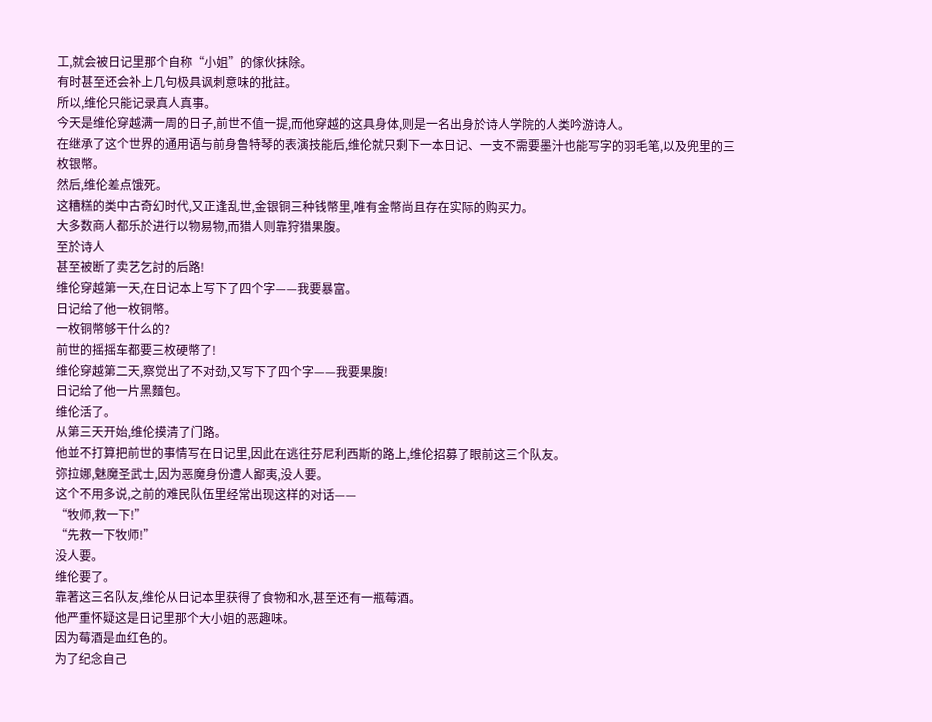工,就会被日记里那个自称“小姐”的傢伙抹除。
有时甚至还会补上几句极具讽刺意味的批註。
所以,维伦只能记录真人真事。
今天是维伦穿越满一周的日子,前世不值一提,而他穿越的这具身体,则是一名出身於诗人学院的人类吟游诗人。
在继承了这个世界的通用语与前身鲁特琴的表演技能后,维伦就只剩下一本日记、一支不需要墨汁也能写字的羽毛笔,以及兜里的三枚银幣。
然后,维伦差点饿死。
这糟糕的类中古奇幻时代,又正逢乱世,金银铜三种钱幣里,唯有金幣尚且存在实际的购买力。
大多数商人都乐於进行以物易物,而猎人则靠狩猎果腹。
至於诗人
甚至被断了卖艺乞討的后路!
维伦穿越第一天,在日记本上写下了四个字——我要暴富。
日记给了他一枚铜幣。
一枚铜幣够干什么的?
前世的摇摇车都要三枚硬幣了!
维伦穿越第二天,察觉出了不对劲,又写下了四个字——我要果腹!
日记给了他一片黑麵包。
维伦活了。
从第三天开始,维伦摸清了门路。
他並不打算把前世的事情写在日记里,因此在逃往芬尼利西斯的路上,维伦招募了眼前这三个队友。
弥拉娜,魅魔圣武士,因为恶魔身份遭人鄙夷,没人要。
这个不用多说,之前的难民队伍里经常出现这样的对话——
“牧师,救一下!”
“先救一下牧师!”
没人要。
维伦要了。
靠著这三名队友,维伦从日记本里获得了食物和水,甚至还有一瓶莓酒。
他严重怀疑这是日记里那个大小姐的恶趣味。
因为莓酒是血红色的。
为了纪念自己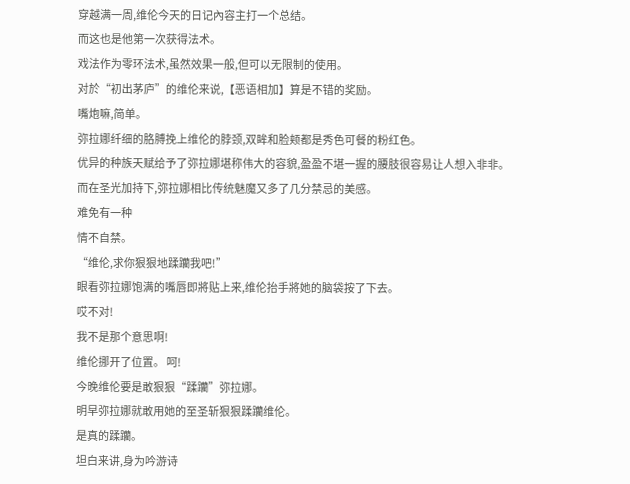穿越满一周,维伦今天的日记內容主打一个总结。
而这也是他第一次获得法术。
戏法作为零环法术,虽然效果一般,但可以无限制的使用。
对於“初出茅庐”的维伦来说,【恶语相加】算是不错的奖励。
嘴炮嘛,简单。
弥拉娜纤细的胳膊挽上维伦的脖颈,双眸和脸颊都是秀色可餐的粉红色。
优异的种族天赋给予了弥拉娜堪称伟大的容貌,盈盈不堪一握的腰肢很容易让人想入非非。
而在圣光加持下,弥拉娜相比传统魅魔又多了几分禁忌的美感。
难免有一种
情不自禁。
“维伦,求你狠狠地蹂躪我吧!”
眼看弥拉娜饱满的嘴唇即將贴上来,维伦抬手將她的脑袋按了下去。
哎不对!
我不是那个意思啊!
维伦挪开了位置。 呵!
今晚维伦要是敢狠狠“蹂躪”弥拉娜。
明早弥拉娜就敢用她的至圣斩狠狠蹂躪维伦。
是真的蹂躪。
坦白来讲,身为吟游诗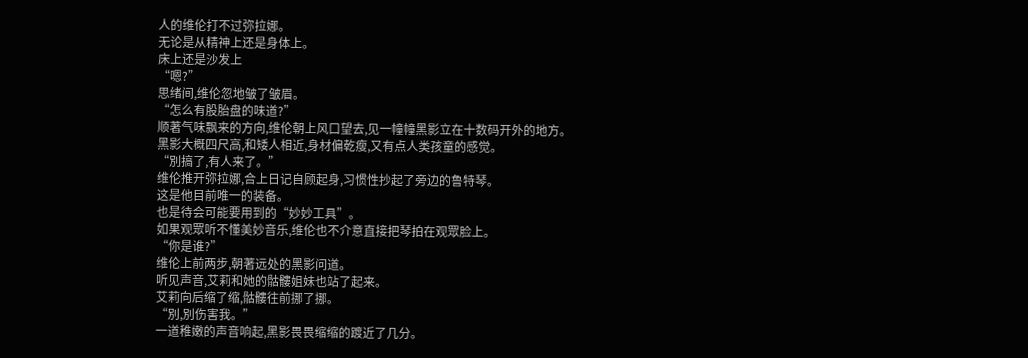人的维伦打不过弥拉娜。
无论是从精神上还是身体上。
床上还是沙发上
“嗯?”
思绪间,维伦忽地皱了皱眉。
“怎么有股胎盘的味道?”
顺著气味飘来的方向,维伦朝上风口望去,见一幢幢黑影立在十数码开外的地方。
黑影大概四尺高,和矮人相近,身材偏乾瘦,又有点人类孩童的感觉。
“別搞了,有人来了。”
维伦推开弥拉娜,合上日记自顾起身,习惯性抄起了旁边的鲁特琴。
这是他目前唯一的装备。
也是待会可能要用到的“妙妙工具”。
如果观眾听不懂美妙音乐,维伦也不介意直接把琴拍在观眾脸上。
“你是谁?”
维伦上前两步,朝著远处的黑影问道。
听见声音,艾莉和她的骷髏姐妹也站了起来。
艾莉向后缩了缩,骷髏往前挪了挪。
“別,別伤害我。”
一道稚嫩的声音响起,黑影畏畏缩缩的踱近了几分。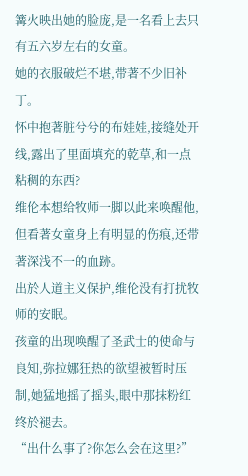篝火映出她的脸庞,是一名看上去只有五六岁左右的女童。
她的衣服破烂不堪,带著不少旧补丁。
怀中抱著脏兮兮的布娃娃,接缝处开线,露出了里面填充的乾草,和一点粘稠的东西?
维伦本想给牧师一脚以此来唤醒他,但看著女童身上有明显的伤痕,还带著深浅不一的血跡。
出於人道主义保护,维伦没有打扰牧师的安眠。
孩童的出现唤醒了圣武士的使命与良知,弥拉娜狂热的欲望被暂时压制,她猛地摇了摇头,眼中那抹粉红终於褪去。
“出什么事了?你怎么会在这里?”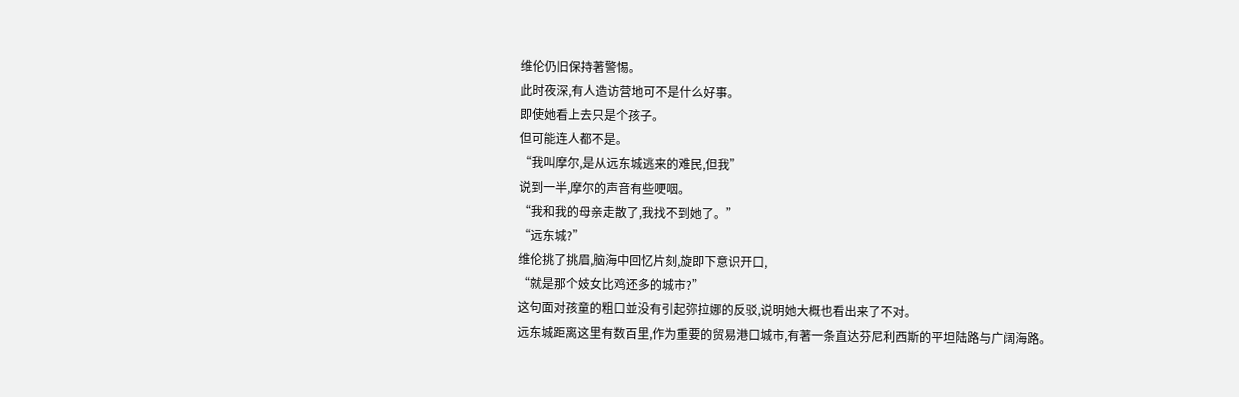维伦仍旧保持著警惕。
此时夜深,有人造访营地可不是什么好事。
即使她看上去只是个孩子。
但可能连人都不是。
“我叫摩尔,是从远东城逃来的难民,但我”
说到一半,摩尔的声音有些哽咽。
“我和我的母亲走散了,我找不到她了。”
“远东城?”
维伦挑了挑眉,脑海中回忆片刻,旋即下意识开口,
“就是那个妓女比鸡还多的城市?”
这句面对孩童的粗口並没有引起弥拉娜的反驳,说明她大概也看出来了不对。
远东城距离这里有数百里,作为重要的贸易港口城市,有著一条直达芬尼利西斯的平坦陆路与广阔海路。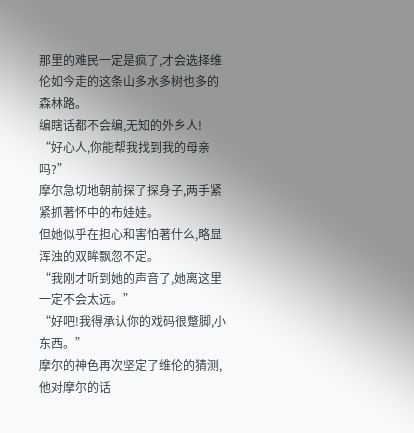那里的难民一定是疯了,才会选择维伦如今走的这条山多水多树也多的森林路。
编瞎话都不会编,无知的外乡人!
“好心人,你能帮我找到我的母亲吗?”
摩尔急切地朝前探了探身子,两手紧紧抓著怀中的布娃娃。
但她似乎在担心和害怕著什么,略显浑浊的双眸飘忽不定。
“我刚才听到她的声音了,她离这里一定不会太远。”
“好吧!我得承认你的戏码很蹩脚,小东西。”
摩尔的神色再次坚定了维伦的猜测,他对摩尔的话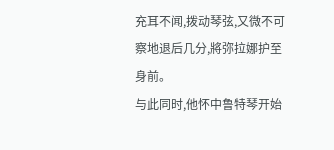充耳不闻,拨动琴弦,又微不可察地退后几分,將弥拉娜护至身前。
与此同时,他怀中鲁特琴开始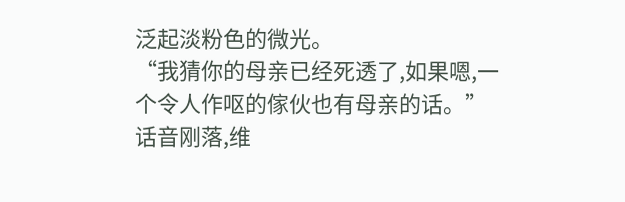泛起淡粉色的微光。
“我猜你的母亲已经死透了,如果嗯,一个令人作呕的傢伙也有母亲的话。”
话音刚落,维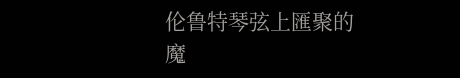伦鲁特琴弦上匯聚的魔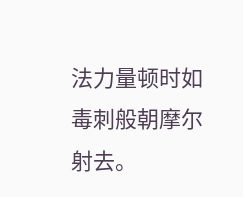法力量顿时如毒刺般朝摩尔射去。